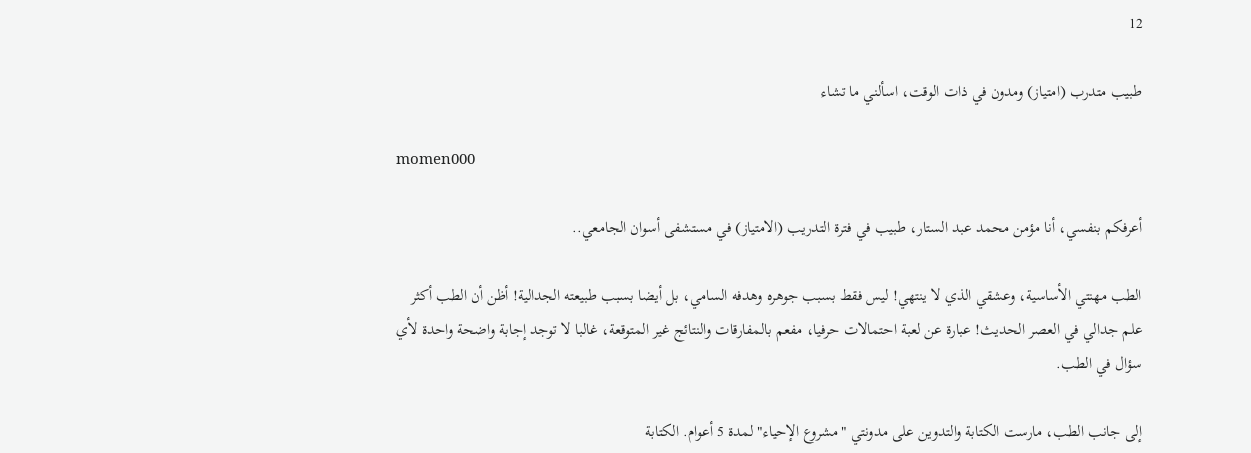12

طبيب متدرب (امتياز) ومدون في ذات الوقت، اسألني ما تشاء

momen000

أعرفكم بنفسي، أنا مؤمن محمد عبد الستار، طبيب في فترة التدريب (الامتياز) في مستشفى أسوان الجامعي..

الطب مهنتي الأساسية، وعشقي الذي لا ينتهي! ليس فقط بسبب جوهره وهدفه السامي، بل أيضا بسبب طبيعته الجدالية! أظن أن الطب أكثر علم جدالي في العصر الحديث! عبارة عن لعبة احتمالات حرفيا، مفعم بالمفارقات والنتائج غير المتوقعة، غالبا لا توجد إجابة واضحة واحدة لأي سؤال في الطب.

إلى جانب الطب، مارست الكتابة والتدوين على مدونتي "مشروع الإحياء" لمدة 5 أعوام. الكتابة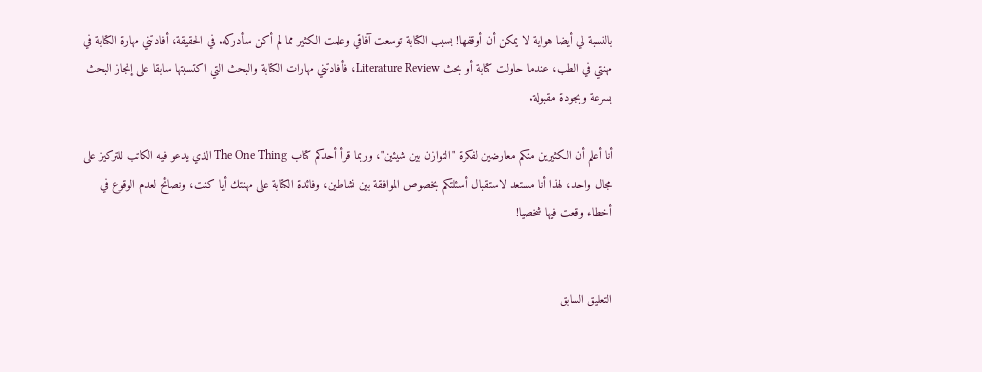بالنسبة لي أيضا هواية لا يمكن أن أوقفها! بسبب الكتابة توسعت آفاقي وعلمت الكثير مما لم أكن سأدركه. في الحقيقة، أفادتني مهارة الكتابة في مهنتي في الطب، عندما حاولت كتابة أو بحث Literature Review، فأفادتني مهارات الكتابة والبحث التي اكتسبتها سابقا على إنجاز البحث بسرعة وبجودة مقبولة.

أنا أعلم أن الكثيرين منكم معارضين لفكرة "التوازن بين شيئين"، وربما قرأ أحدكم كتاب The One Thing الذي يدعو فيه الكاتب للتركيز على مجال واحد، لهذا أنا مستعد لاستقبال أسئلتكم بخصوص الموافقة بين نشاطين، وفائدة الكتابة على مهنتك أيا كنت، ونصائح لعدم الوقوع في أخطاء وقعت فيها شخصيا!


التعليق السابق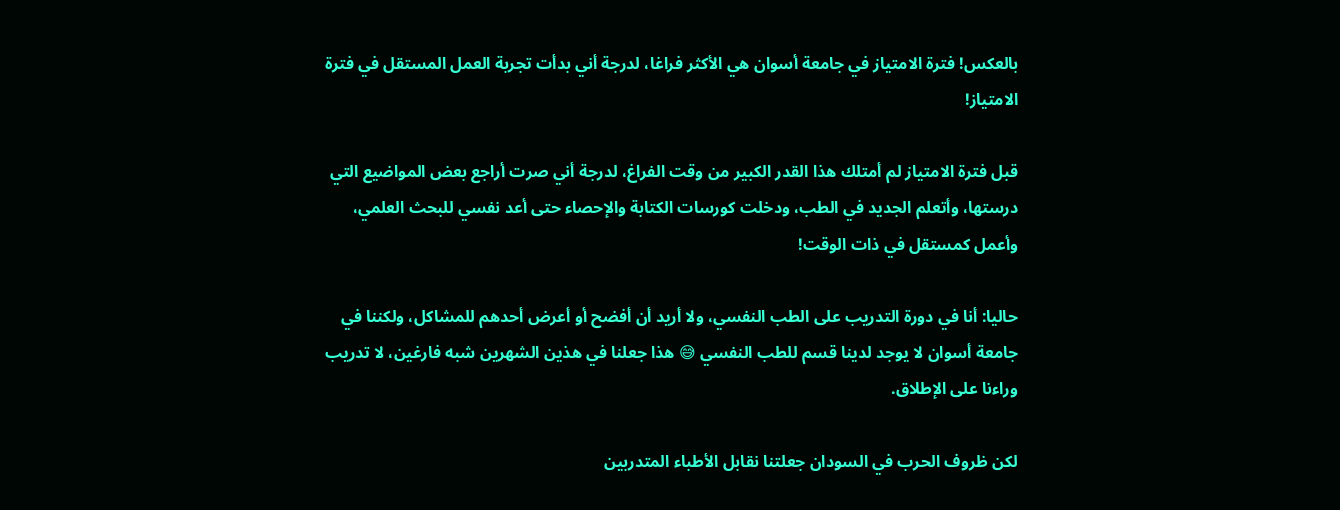بالعكس! فترة الامتياز في جامعة أسوان هي الأكثر فراغا، لدرجة أني بدأت تجربة العمل المستقل في فترة الامتياز!

قبل فترة الامتياز لم أمتلك هذا القدر الكبير من وقت الفراغ، لدرجة أني صرت أراجع بعض المواضيع التي درستها، وأتعلم الجديد في الطب، ودخلت كورسات الكتابة والإحصاء حتى أعد نفسي للبحث العلمي، وأعمل كمستقل في ذات الوقت!

حاليا: أنا في دورة التدريب على الطب النفسي، ولا أريد أن أفضح أو أعرض أحدهم للمشاكل، ولكننا في جامعة أسوان لا يوجد لدينا قسم للطب النفسي 😅 هذا جعلنا في هذين الشهرين شبه فارغين، لا تدريب وراءنا على الإطلاق.

لكن ظروف الحرب في السودان جعلتنا نقابل الأطباء المتدربين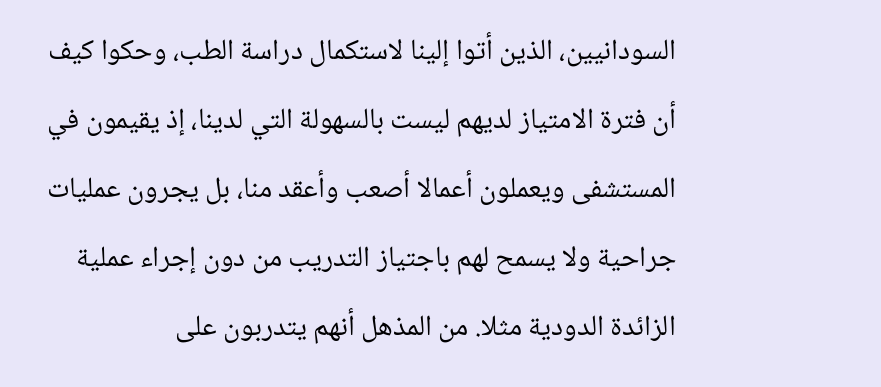السودانيين، الذين أتوا إلينا لاستكمال دراسة الطب، وحكوا كيف أن فترة الامتياز لديهم ليست بالسهولة التي لدينا، إذ يقيمون في المستشفى ويعملون أعمالا أصعب وأعقد منا، بل يجرون عمليات جراحية ولا يسمح لهم باجتياز التدريب من دون إجراء عملية الزائدة الدودية مثلا. من المذهل أنهم يتدربون على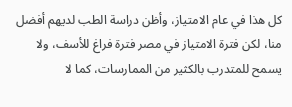كل هذا في عام الامتياز، وأظن دراسة الطب لديهم أفضل منا، لكن فترة الامتياز في مصر فترة فراغ للأسف، ولا يسمح للمتدرب بالكثير من الممارسات، كما لا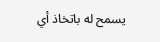يسمح له باتخاذ أي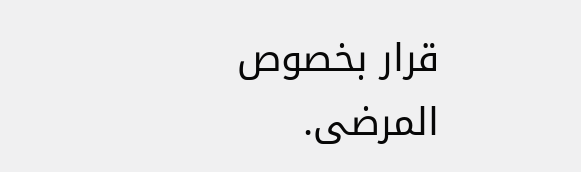قرار بخصوص المرضى.